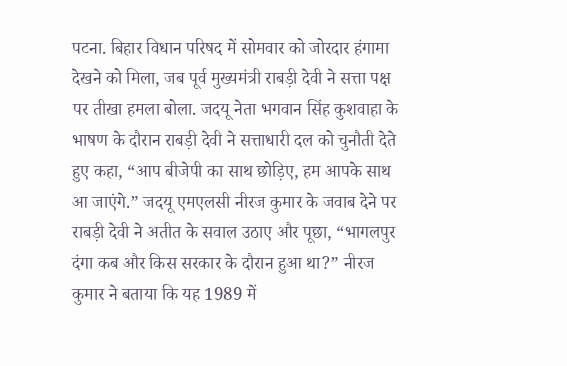पटना. बिहार विधान परिषद में सोमवार को जोरदार हंगामा देखने को मिला, जब पूर्व मुख्यमंत्री राबड़ी देवी ने सत्ता पक्ष पर तीखा हमला बोला. जदयू नेता भगवान सिंह कुशवाहा के भाषण के दौरान राबड़ी देवी ने सत्ताधारी दल को चुनौती देते हुए कहा, “आप बीजेपी का साथ छोड़िए, हम आपके साथ आ जाएंगे.” जदयू एमएलसी नीरज कुमार के जवाब देने पर राबड़ी देवी ने अतीत के सवाल उठाए और पूछा, “भागलपुर दंगा कब और किस सरकार के दौरान हुआ था?” नीरज कुमार ने बताया कि यह 1989 में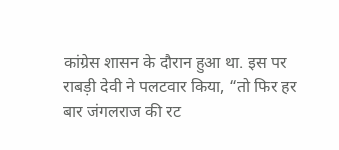कांग्रेस शासन के दौरान हुआ था. इस पर राबड़ी देवी ने पलटवार किया, “तो फिर हर बार जंगलराज की रट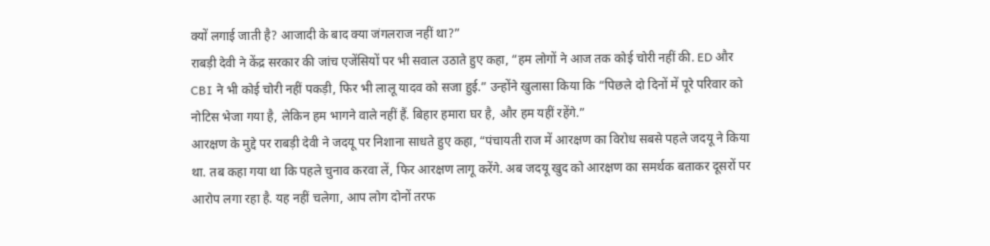क्यों लगाई जाती है? आजादी के बाद क्या जंगलराज नहीं था?”
राबड़ी देवी ने केंद्र सरकार की जांच एजेंसियों पर भी सवाल उठाते हुए कहा, “हम लोगों ने आज तक कोई चोरी नहीं की. ED और CBI ने भी कोई चोरी नहीं पकड़ी, फिर भी लालू यादव को सजा हुई.” उन्होंने खुलासा किया कि “पिछले दो दिनों में पूरे परिवार को नोटिस भेजा गया है, लेकिन हम भागने वाले नहीं हैं. बिहार हमारा घर है, और हम यहीं रहेंगे.”
आरक्षण के मुद्दे पर राबड़ी देवी ने जदयू पर निशाना साधते हुए कहा, “पंचायती राज में आरक्षण का विरोध सबसे पहले जदयू ने किया था. तब कहा गया था कि पहले चुनाव करवा लें, फिर आरक्षण लागू करेंगे. अब जदयू खुद को आरक्षण का समर्थक बताकर दूसरों पर आरोप लगा रहा है. यह नहीं चलेगा, आप लोग दोनों तरफ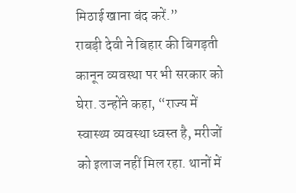मिठाई खाना बंद करें.”
राबड़ी देवी ने बिहार की बिगड़ती कानून व्यवस्था पर भी सरकार को घेरा. उन्होंने कहा, “राज्य में स्वास्थ्य व्यवस्था ध्वस्त है, मरीजों को इलाज नहीं मिल रहा. थानों में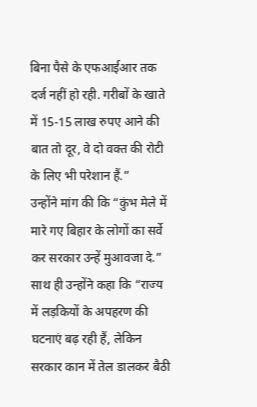बिना पैसे के एफआईआर तक दर्ज नहीं हो रही. गरीबों के खाते में 15-15 लाख रुपए आने की बात तो दूर, वे दो वक्त की रोटी के लिए भी परेशान हैं.”
उन्होंने मांग की कि “कुंभ मेले में मारे गए बिहार के लोगों का सर्वे कर सरकार उन्हें मुआवजा दे.” साथ ही उन्होंने कहा कि “राज्य में लड़कियों के अपहरण की घटनाएं बढ़ रही हैं, लेकिन सरकार कान में तेल डालकर बैठी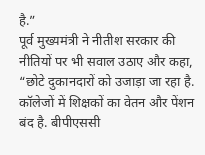है.”
पूर्व मुख्यमंत्री ने नीतीश सरकार की नीतियों पर भी सवाल उठाए और कहा, “छोटे दुकानदारों को उजाड़ा जा रहा है. कॉलेजों में शिक्षकों का वेतन और पेंशन बंद है. बीपीएससी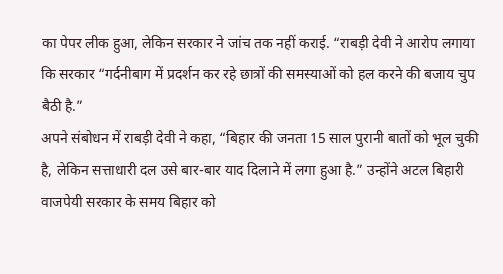का पेपर लीक हुआ, लेकिन सरकार ने जांच तक नहीं कराई. “राबड़ी देवी ने आरोप लगाया कि सरकार “गर्दनीबाग में प्रदर्शन कर रहे छात्रों की समस्याओं को हल करने की बजाय चुप बैठी है.”
अपने संबोधन में राबड़ी देवी ने कहा, “बिहार की जनता 15 साल पुरानी बातों को भूल चुकी है, लेकिन सत्ताधारी दल उसे बार-बार याद दिलाने में लगा हुआ है.” उन्होंने अटल बिहारी वाजपेयी सरकार के समय बिहार को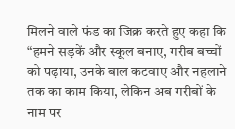मिलने वाले फंड का जिक्र करते हुए कहा कि “हमने सड़कें और स्कूल बनाए, गरीब बच्चों को पढ़ाया, उनके बाल कटवाए और नहलाने तक का काम किया, लेकिन अब गरीबों के नाम पर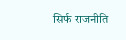सिर्फ राजनीति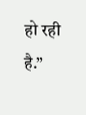हो रही है.”